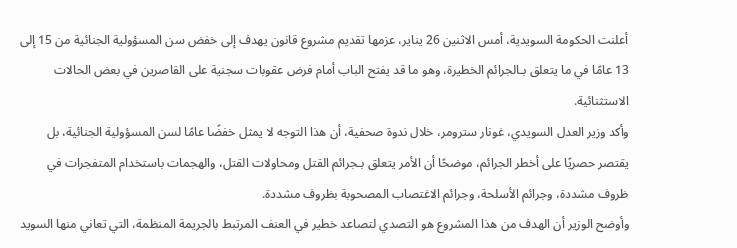أعلنت الحكومة السويدية، أمس الاثنين 26 يناير، عزمها تقديم مشروع قانون يهدف إلى خفض سن المسؤولية الجنائية من 15 إلى 13 عامًا في ما يتعلق بـالجرائم الخطيرة، وهو ما قد يفتح الباب أمام فرض عقوبات سجنية على القاصرين في بعض الحالات الاستثنائية.
وأكد وزير العدل السويدي، غونار سترومر، خلال ندوة صحفية، أن هذا التوجه لا يمثل خفضًا عامًا لسن المسؤولية الجنائية، بل يقتصر حصريًا على أخطر الجرائم، موضحًا أن الأمر يتعلق بـجرائم القتل ومحاولات القتل، والهجمات باستخدام المتفجرات في ظروف مشددة، وجرائم الأسلحة، وجرائم الاغتصاب المصحوبة بظروف مشددة.
وأوضح الوزير أن الهدف من هذا المشروع هو التصدي لتصاعد خطير في العنف المرتبط بالجريمة المنظمة، التي تعاني منها السويد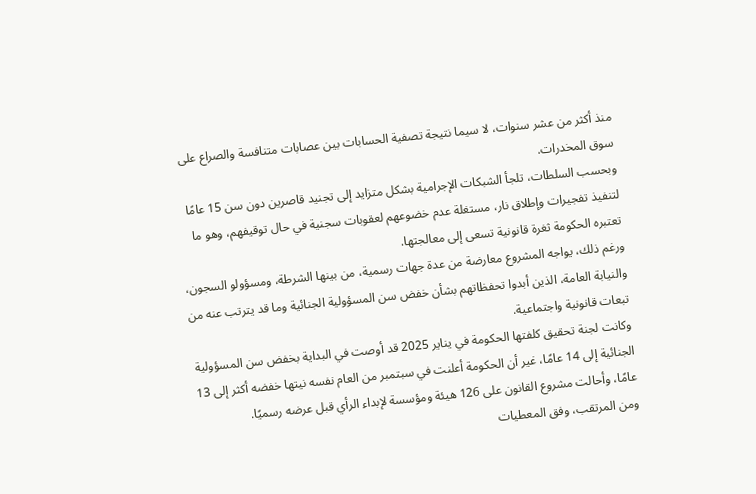منذ أكثر من عشر سنوات، لا سيما نتيجة تصفية الحسابات بين عصابات متنافسة والصراع على سوق المخدرات.
وبحسب السلطات، تلجأ الشبكات الإجرامية بشكل متزايد إلى تجنيد قاصرين دون سن 15 عامًا لتنفيذ تفجيرات وإطلاق نار، مستغلة عدم خضوعهم لعقوبات سجنية في حال توقيفهم، وهو ما تعتبره الحكومة ثغرة قانونية تسعى إلى معالجتها.
ورغم ذلك، يواجه المشروع معارضة من عدة جهات رسمية، من بينها الشرطة، ومسؤولو السجون، والنيابة العامة، الذين أبدوا تحفظاتهم بشأن خفض سن المسؤولية الجنائية وما قد يترتب عنه من تبعات قانونية واجتماعية.
وكانت لجنة تحقيق كلفتها الحكومة في يناير 2025 قد أوصت في البداية بخفض سن المسؤولية الجنائية إلى 14 عامًا، غير أن الحكومة أعلنت في سبتمبر من العام نفسه نيتها خفضه أكثر إلى 13 عامًا، وأحالت مشروع القانون على 126 هيئة ومؤسسة لإبداء الرأي قبل عرضه رسميًا.
ومن المرتقب، وفق المعطيات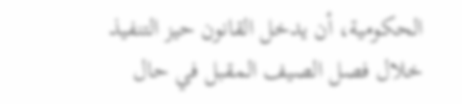الحكومية، أن يدخل القانون حيز التنفيذ خلال فصل الصيف المقبل في حال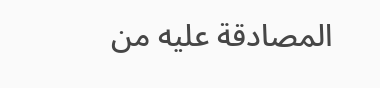المصادقة عليه من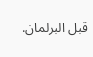قبل البرلمان.